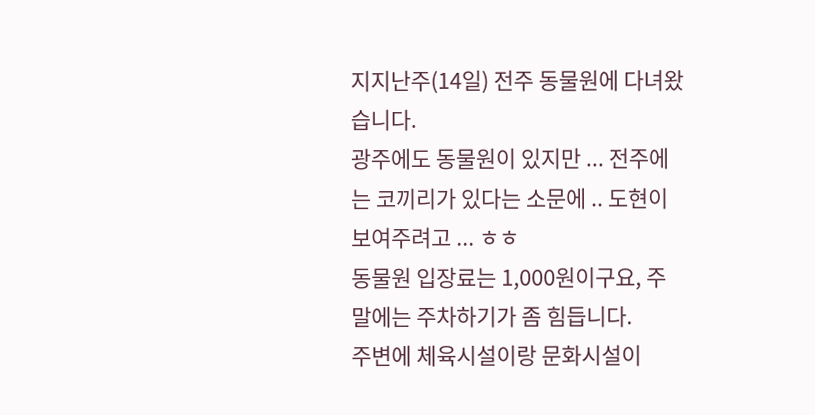지지난주(14일) 전주 동물원에 다녀왔습니다.
광주에도 동물원이 있지만 ... 전주에는 코끼리가 있다는 소문에 .. 도현이 보여주려고 ... ㅎㅎ
동물원 입장료는 1,000원이구요, 주말에는 주차하기가 좀 힘듭니다.
주변에 체육시설이랑 문화시설이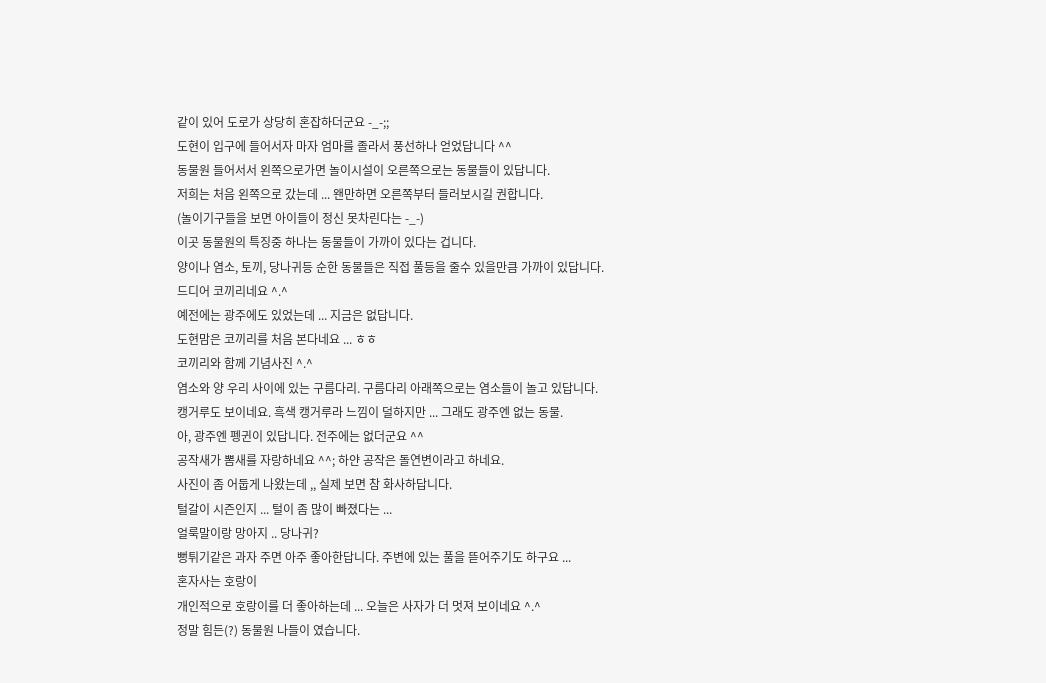같이 있어 도로가 상당히 혼잡하더군요 -_-;;
도현이 입구에 들어서자 마자 엄마를 졸라서 풍선하나 얻었답니다 ^^
동물원 들어서서 왼쪽으로가면 놀이시설이 오른쪽으로는 동물들이 있답니다.
저희는 처음 왼쪽으로 갔는데 ... 왠만하면 오른쪽부터 들러보시길 권합니다.
(놀이기구들을 보면 아이들이 정신 못차린다는 -_-)
이곳 동물원의 특징중 하나는 동물들이 가까이 있다는 겁니다.
양이나 염소, 토끼, 당나귀등 순한 동물들은 직접 풀등을 줄수 있을만큼 가까이 있답니다.
드디어 코끼리네요 ^.^
예전에는 광주에도 있었는데 ... 지금은 없답니다.
도현맘은 코끼리를 처음 본다네요 ... ㅎㅎ
코끼리와 함께 기념사진 ^.^
염소와 양 우리 사이에 있는 구름다리. 구름다리 아래쪽으로는 염소들이 놀고 있답니다.
캥거루도 보이네요. 흑색 캥거루라 느낌이 덜하지만 ... 그래도 광주엔 없는 동물.
아, 광주엔 펭귄이 있답니다. 전주에는 없더군요 ^^
공작새가 뽐새를 자랑하네요 ^^; 하얀 공작은 돌연변이라고 하네요.
사진이 좀 어둡게 나왔는데 ,, 실제 보면 참 화사하답니다.
털갈이 시즌인지 ... 털이 좀 많이 빠졌다는 ...
얼룩말이랑 망아지 .. 당나귀?
뻥튀기같은 과자 주면 아주 좋아한답니다. 주변에 있는 풀을 뜯어주기도 하구요 ...
혼자사는 호랑이
개인적으로 호랑이를 더 좋아하는데 ... 오늘은 사자가 더 멋져 보이네요 ^.^
정말 힘든(?) 동물원 나들이 였습니다.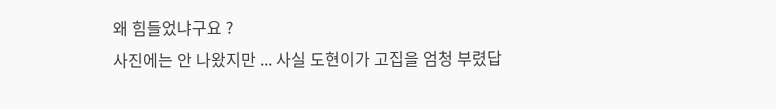왜 힘들었냐구요 ?
사진에는 안 나왔지만 ... 사실 도현이가 고집을 엄청 부렸답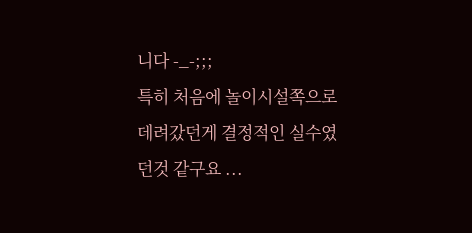니다 -_-;;;
특히 처음에 놀이시설쪽으로 데려갔던게 결정적인 실수였던것 같구요 ...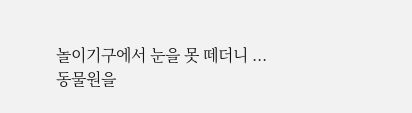놀이기구에서 눈을 못 떼더니 ...
동물원을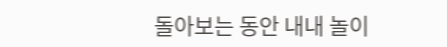돌아보는 동안 내내 놀이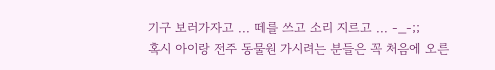기구 보러가자고 ... 떼를 쓰고 소리 지르고 ... -_-;;
혹시 아이랑 전주 동물원 가시려는 분들은 꼭 처음에 오른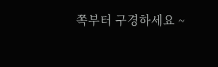쪽부터 구경하세요 ~